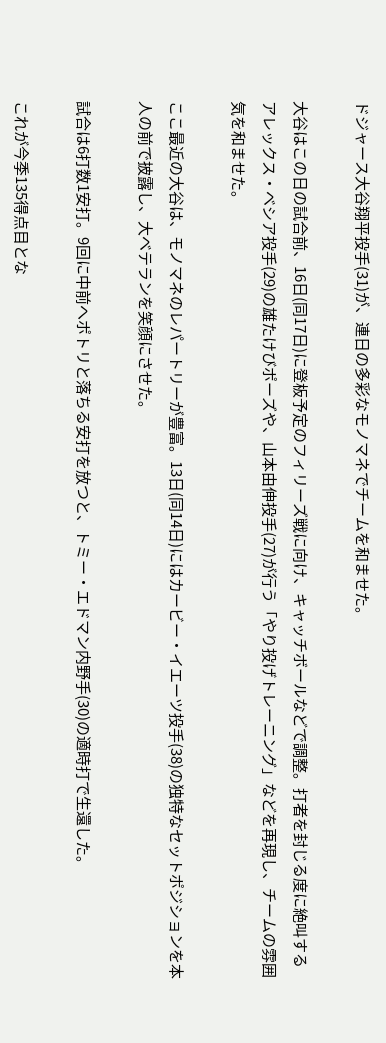ドジャース大谷翔平投手(31)が、連日の多彩なモノマネでチームを和ませた。

大谷はこの日の試合前、16日(同17日)に登板予定のフィリーズ戦に向け、キャッチボールなどで調整。打者を封じる度に絶叫するアレックス・ベシア投手(29)の雄たけびポーズや、山本由伸投手(27)が行う「やり投げトレーニング」などを再現し、チームの雰囲気を和ませた。

ここ最近の大谷は、モノマネのレパートリーが豊富。13日(同14日)にはカービー・イエーツ投手(38)の独特なセットポジションを本人の前で披露し、大ベテランを笑顔にさせた。

試合は6打数1安打。9回に中前へポトリと落ちる安打を放つと、トミー・エドマン内野手(30)の適時打で生還した。

これが今季135得点目とな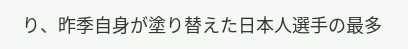り、昨季自身が塗り替えた日本人選手の最多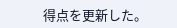得点を更新した。